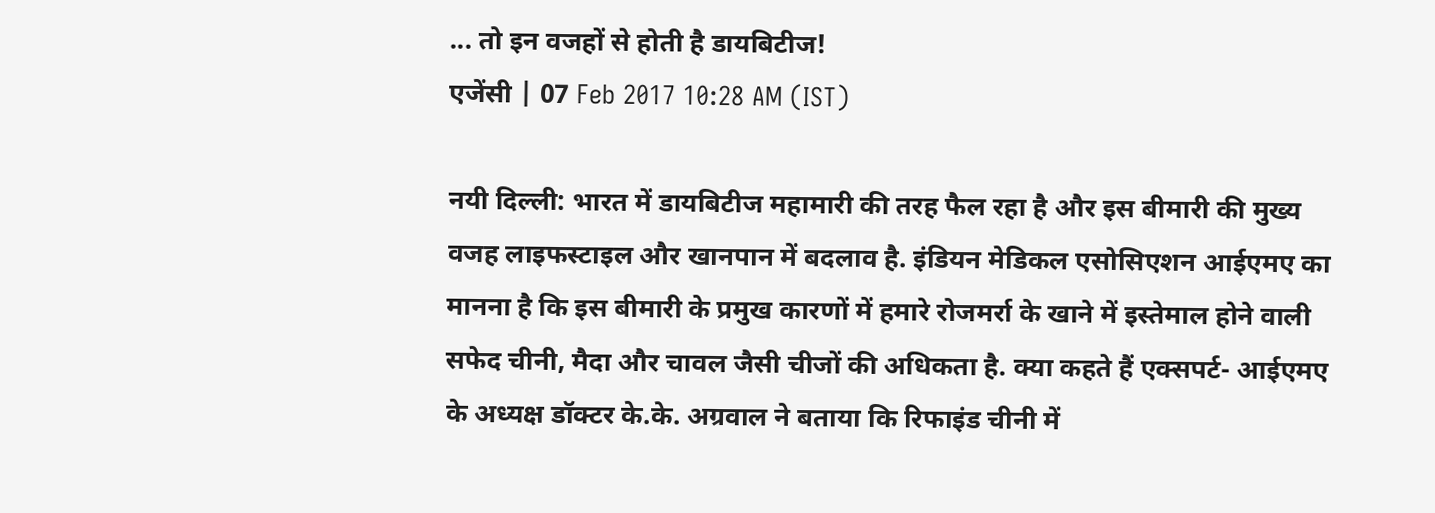... तो इन वजहों से होती है डायबिटीज!
एजेंसी | 07 Feb 2017 10:28 AM (IST)

नयी दिल्ली: भारत में डायबिटीज महामारी की तरह फैल रहा है और इस बीमारी की मुख्य वजह लाइफस्टाइल और खानपान में बदलाव है. इंडियन मेडिकल एसोसिएशन आईएमए का मानना है कि इस बीमारी के प्रमुख कारणों में हमारे रोजमर्रा के खाने में इस्तेमाल होने वाली सफेद चीनी, मैदा और चावल जैसी चीजों की अधिकता है. क्या कहते हैं एक्सपर्ट- आईएमए के अध्यक्ष डॉक्टर के.के. अग्रवाल ने बताया कि रिफाइंड चीनी में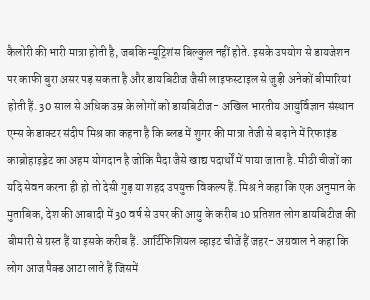कैलोरी की भारी मात्रा होती है, जबकि न्यूट्रिशंस बिल्कुल नहीं होते. इसके उपयोग से डायजेशन पर काफी बुरा असर पड़ सकता है और डायबिटीज जैसी लाइफस्टाइल से जुड़ी अनेकों बीमारियां होती हैं. 30 साल से अधिक उम्र के लोगों को डायबिटीज- अखिल भारतीय आयुर्विज्ञान संस्थान एम्स के डाक्टर संदीप मिश्र का कहना है कि ब्लड में शुगर की मात्रा तेजी से बढ़ाने में रिफाइंड काब्रोहाइड्रेट का अहम योगदान है जोकि मैदा जैसे खाद्य पदार्थों में पाया जाता है. मीठी चीजों का यदि सेवन करना ही हो तो देसी गुड़ या शहद उपयुक्त विकल्प हैं. मिश्र ने कहा कि एक अनुमान के मुताबिक, देश की आबादी में 30 वर्ष से उपर की आयु के करीब 10 प्रतिशत लोग डायबिटीज की बीमारी से ग्रस्त हैं या इसके करीब हैं. आर्टिफिशियल व्हाइट चीजें हैं जहर- अग्रवाल ने कहा कि लोग आज पैक्ड आटा लाते हैं जिसमें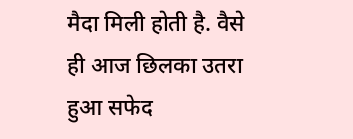मैदा मिली होती है. वैसे ही आज छिलका उतरा हुआ सफेद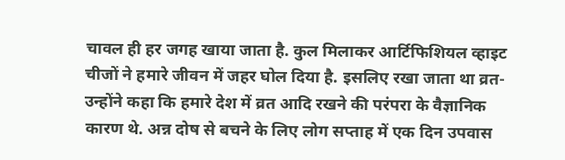चावल ही हर जगह खाया जाता है. कुल मिलाकर आर्टिफिशियल व्हाइट चीजों ने हमारे जीवन में जहर घोल दिया है. इसलिए रखा जाता था व्रत- उन्होंने कहा कि हमारे देश में व्रत आदि रखने की परंपरा के वैज्ञानिक कारण थे. अन्न दोष से बचने के लिए लोग सप्ताह में एक दिन उपवास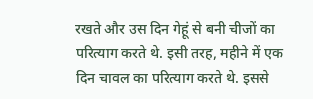रखते और उस दिन गेहूं से बनी चीजों का परित्याग करते थे. इसी तरह, महीने में एक दिन चावल का परित्याग करते थे. इससे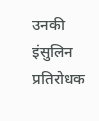उनकी इंसुलिन प्रतिरोधक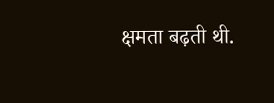क्षमता बढ़ती थी.